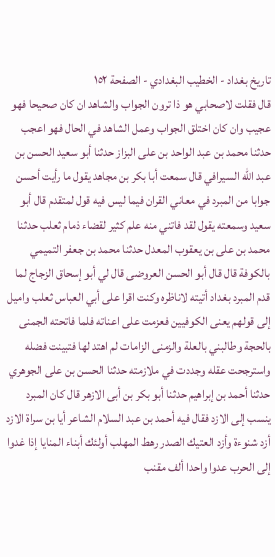تاريخ بغداد - الخطيب البغدادي - الصفحة ١٥٢
قال فقلت لاصحابي هو ذا ترون الجواب والشاهد ان كان صحيحا فهو عجيب وان كان اختلق الجواب وعمل الشاهد في الحال فهو اعجب حدثنا محمد بن عبد الواحد بن على البزاز حدثنا أبو سعيد الحسن بن عبد الله السيرافي قال سمعت أبا بكر بن مجاهد يقول ما رأيت أحسن جوابا من المبرد في معاني القران فيما ليس فيه قول لمتقدم قال أبو سعيد وسمعته يقول لقد فاتني منه علم كثير لقضاء ذمام ثعلب حدثنا محمد بن على بن يعقوب المعدل حدثنا محمد بن جعفر التميمي بالكوفة قال قال أبو الحسن العروضى قال لي أبو إسحاق الزجاج لما قدم المبرد بغداد أتيته لاناظره وكنت اقرا على أبي العباس ثعلب واميل إلى قولهم يعنى الكوفيين فعزمت على اعناته فلما فاتحته الجمنى بالحجة وطالبني بالعلة والزمنى الزامات لم اهتد لها فتبينت فضله واسترجحت عقله وجددت في ملازمته حدثنا الحسن بن على الجوهري حدثنا أحمد بن إبراهيم حدثنا أبو بكر بن أبى الازهر قال كان المبرد ينسب إلى الازد فقال فيه أحمد بن عبد السلام الشاعر أيا بن سراة الازد أزد شنوءة وأزد العتيك الصدر رهط المهلب أولئك أبناء المنايا إذا غدوا إلى الحرب عدوا واحدا ألف مقنب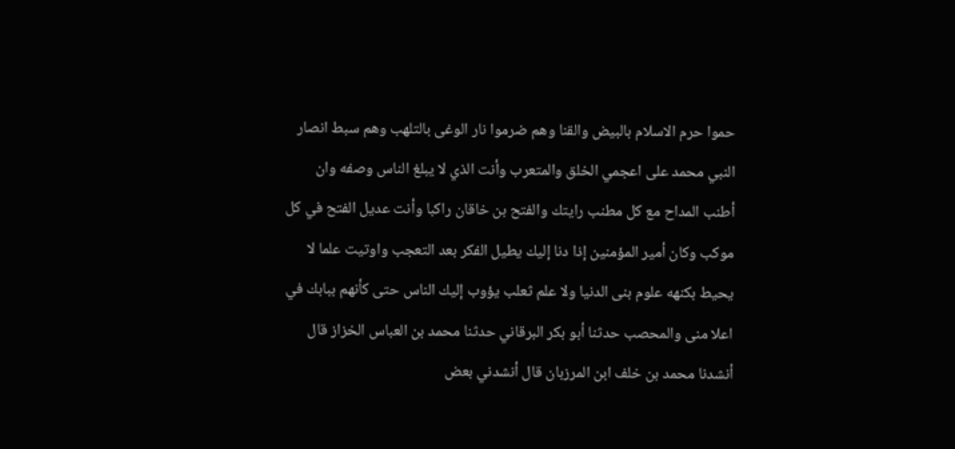حموا حرم الاسلام بالبيض والقنا وهم ضرموا نار الوغى بالتلهب وهم سبط انصار النبي محمد على اعجمي الخلق والمتعرب وأنت الذي لا يبلغ الناس وصفه وان أطنب المداح مع كل مطنب رايتك والفتح بن خاقان راكبا وأنت عديل الفتح في كل موكب وكان أمير المؤمنين إذا دنا إليك يطيل الفكر بعد التعجب واوتيت علما لا يحيط بكنهه علوم بنى الدنيا ولا علم ثعلب يؤوب إليك الناس حتى كأنهم ببابك في اعلا منى والمحصب حدثنا أبو بكر البرقاني حدثنا محمد بن العباس الخزاز قال أنشدنا محمد بن خلف ابن المرزبان قال أنشدني بعض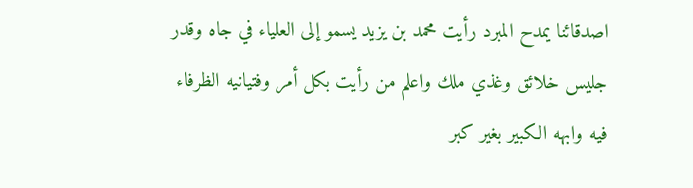اصدقائنا يمدح المبرد رأيت محمد بن يزيد يسمو إلى العلياء في جاه وقدر جليس خلائق وغذي ملك واعلم من رأيت بكل أمر وفتيانيه الظرفاء فيه وابهه الكبير بغير كبر